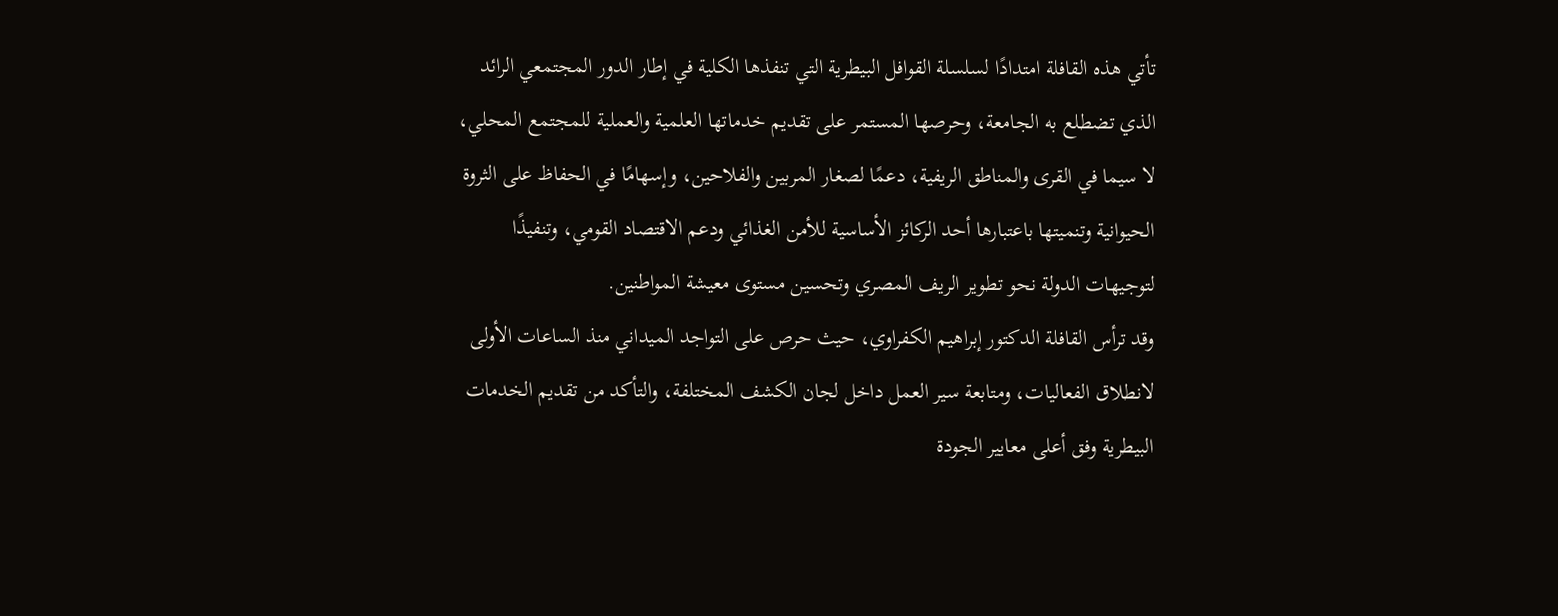تأتي هذه القافلة امتدادًا لسلسلة القوافل البيطرية التي تنفذها الكلية في إطار الدور المجتمعي الرائد الذي تضطلع به الجامعة، وحرصها المستمر على تقديم خدماتها العلمية والعملية للمجتمع المحلي، لا سيما في القرى والمناطق الريفية، دعمًا لصغار المربين والفلاحين، وإسهامًا في الحفاظ على الثروة الحيوانية وتنميتها باعتبارها أحد الركائز الأساسية للأمن الغذائي ودعم الاقتصاد القومي، وتنفيذًا لتوجيهات الدولة نحو تطوير الريف المصري وتحسين مستوى معيشة المواطنين.
وقد ترأس القافلة الدكتور إبراهيم الكفراوي، حيث حرص على التواجد الميداني منذ الساعات الأولى لانطلاق الفعاليات، ومتابعة سير العمل داخل لجان الكشف المختلفة، والتأكد من تقديم الخدمات البيطرية وفق أعلى معايير الجودة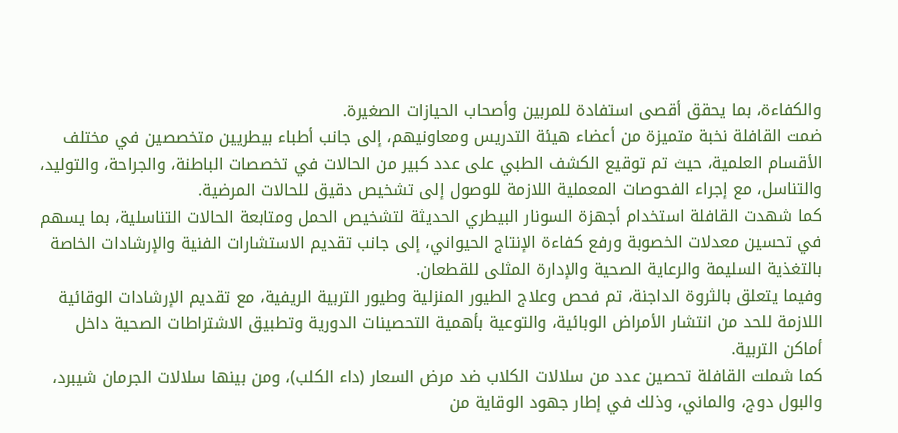والكفاءة، بما يحقق أقصى استفادة للمربين وأصحاب الحيازات الصغيرة.
ضمت القافلة نخبة متميزة من أعضاء هيئة التدريس ومعاونيهم، إلى جانب أطباء بيطريين متخصصين في مختلف الأقسام العلمية، حيث تم توقيع الكشف الطبي على عدد كبير من الحالات في تخصصات الباطنة، والجراحة، والتوليد، والتناسل، مع إجراء الفحوصات المعملية اللازمة للوصول إلى تشخيص دقيق للحالات المرضية.
كما شهدت القافلة استخدام أجهزة السونار البيطري الحديثة لتشخيص الحمل ومتابعة الحالات التناسلية، بما يسهم في تحسين معدلات الخصوبة ورفع كفاءة الإنتاج الحيواني، إلى جانب تقديم الاستشارات الفنية والإرشادات الخاصة بالتغذية السليمة والرعاية الصحية والإدارة المثلى للقطعان.
وفيما يتعلق بالثروة الداجنة، تم فحص وعلاج الطيور المنزلية وطيور التربية الريفية، مع تقديم الإرشادات الوقائية اللازمة للحد من انتشار الأمراض الوبائية، والتوعية بأهمية التحصينات الدورية وتطبيق الاشتراطات الصحية داخل أماكن التربية.
كما شملت القافلة تحصين عدد من سلالات الكلاب ضد مرض السعار (داء الكلب)، ومن بينها سلالات الجرمان شيبرد، والبول دوج، والماني، وذلك في إطار جهود الوقاية من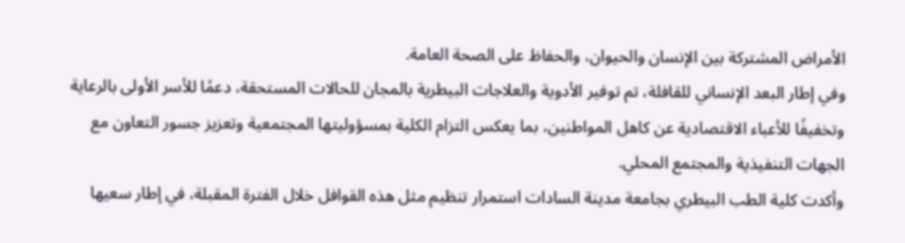الأمراض المشتركة بين الإنسان والحيوان، والحفاظ على الصحة العامة.
وفي إطار البعد الإنساني للقافلة، تم توفير الأدوية والعلاجات البيطرية بالمجان للحالات المستحقة، دعمًا للأسر الأولى بالرعاية وتخفيفًا للأعباء الاقتصادية عن كاهل المواطنين، بما يعكس التزام الكلية بمسؤوليتها المجتمعية وتعزيز جسور التعاون مع الجهات التنفيذية والمجتمع المحلي.
وأكدت كلية الطب البيطري بجامعة مدينة السادات استمرار تنظيم مثل هذه القوافل خلال الفترة المقبلة، في إطار سعيها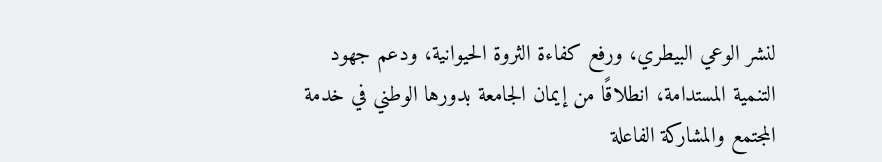لنشر الوعي البيطري، ورفع كفاءة الثروة الحيوانية، ودعم جهود التنمية المستدامة، انطلاقًا من إيمان الجامعة بدورها الوطني في خدمة المجتمع والمشاركة الفاعلة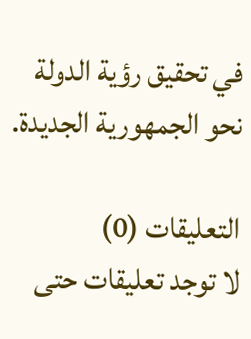في تحقيق رؤية الدولة نحو الجمهورية الجديدة.

التعليقات (0)
لا توجد تعليقات حتى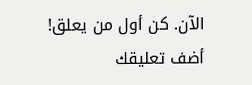الآن. كن أول من يعلق!
أضف تعليقك